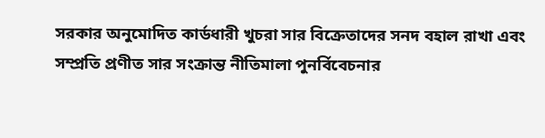সরকার অনুমোদিত কার্ডধারী খুচরা সার বিক্রেতাদের সনদ বহাল রাখা এবং সম্প্রতি প্রণীত সার সংক্রান্ত নীতিমালা পুনর্বিবেচনার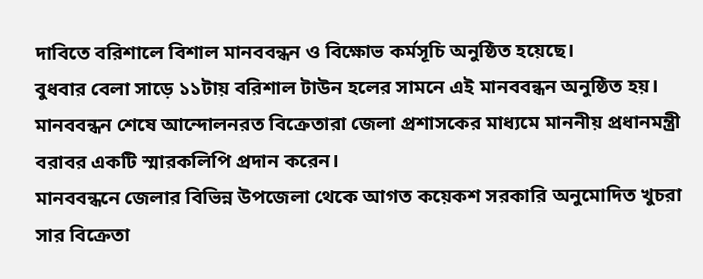দাবিতে বরিশালে বিশাল মানববন্ধন ও বিক্ষোভ কর্মসূচি অনুষ্ঠিত হয়েছে।
বুধবার বেলা সাড়ে ১১টায় বরিশাল টাউন হলের সামনে এই মানববন্ধন অনুষ্ঠিত হয়। মানববন্ধন শেষে আন্দোলনরত বিক্রেতারা জেলা প্রশাসকের মাধ্যমে মাননীয় প্রধানমন্ত্রী বরাবর একটি স্মারকলিপি প্রদান করেন।
মানববন্ধনে জেলার বিভিন্ন উপজেলা থেকে আগত কয়েকশ সরকারি অনুমোদিত খুচরা সার বিক্রেতা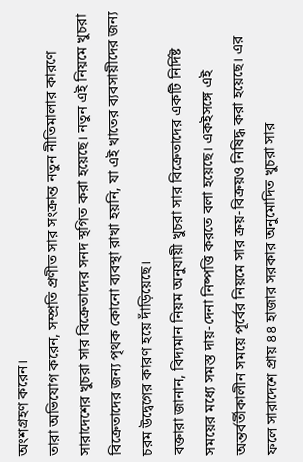অংশগ্রহণ করেন।
তারা অভিযোগ করেন, সম্প্রতি প্রণীত সার সংক্রান্ত নতুন নীতিমালার কারণে সারাদেশের খুচরা সার বিক্রেতাদের সনদ স্থগিত করা হয়েছে। নতুন এই নিয়মে খুচরা বিক্রেতাদের জন্য পৃথক কোনো ব্যবস্থা রাখা হয়নি, যা এই খাতের ব্যবসায়ীদের জন্য চরম উদ্বেগের কারণ হয়ে দাঁড়িয়েছে।
বক্তারা জানান, বিদ্যমান নিয়ম অনুযায়ী খুচরা সার বিক্রেতাদের একটি নির্দিষ্ট সময়ের মধ্যে সমস্ত দায়-দেনা নিষ্পত্তি করতে বলা হয়েছে। একইসঙ্গে এই অন্তর্বর্তীকালীন সময়ে পূর্বের নিয়মে সার ক্রয়-বিক্রয়ও নিষিদ্ধ করা হয়েছে। এর ফলে সারাদেশে প্রায় ৪৪ হাজার সরকার অনুমোদিত খুচরা সার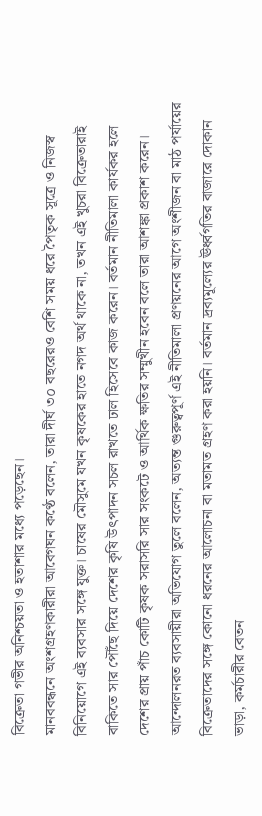বিক্রেতা গভীর অনিশ্চয়তা ও হতাশার মধ্যে পড়েছেন।
মানববন্ধনে অংশগ্রহণকারীরা আবেগঘন কণ্ঠে বলেন, তারা দীর্ঘ ৩০ বছরেরও বেশি সময় ধরে পৈতৃক সূত্রে ও নিজস্ব বিনিয়োগে এই ব্যবসার সঙ্গে যুক্ত। চাষের মৌসুমে যখন কৃষকের হাতে নগদ অর্থ থাকে না, তখন এই খুচরা বিক্রেতারাই বাকিতে সার পৌঁছে দিয়ে দেশের কৃষি উৎপাদন সচল রাখতে ঢাল হিসেবে কাজ করেন। বর্তমান নীতিমালা কার্যকর হলে দেশের প্রায় পাঁচ কোটি কৃষক সরাসরি সার সংকটে ও আর্থিক ক্ষতির সম্মুখীন হবেন বলে তারা আশঙ্কা প্রকাশ করেন।
আন্দোলনরত ব্যবসায়ীরা অভিযোগ তুলে বলেন, অত্যন্ত গুরুত্বপূর্ণ এই নীতিমালা প্রণয়নের আগে অংশীজন বা মাঠ পর্যায়ের বিক্রেতাদের সঙ্গে কোনো ধরনের আলোচনা বা মতামত গ্রহণ করা হয়নি। বর্তমান দ্রব্যমূল্যের ঊর্ধ্বগতির বাজারে দোকান ভাড়া, কর্মচারীর বেতন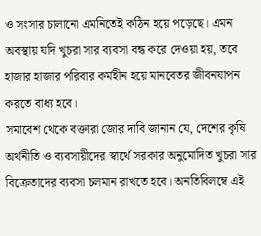ও সংসার চালানো এমনিতেই কঠিন হয়ে পড়েছে। এমন অবস্থায় যদি খুচরা সার ব্যবসা বন্ধ করে দেওয়া হয়, তবে হাজার হাজার পরিবার কর্মহীন হয়ে মানবেতর জীবনযাপন করতে বাধ্য হবে।
সমাবেশ থেকে বক্তারা জোর দাবি জানান যে, দেশের কৃষি অর্থনীতি ও ব্যবসায়ীদের স্বার্থে সরকার অনুমোদিত খুচরা সার বিক্রেতাদের ব্যবসা চলমান রাখতে হবে। অনতিবিলম্বে এই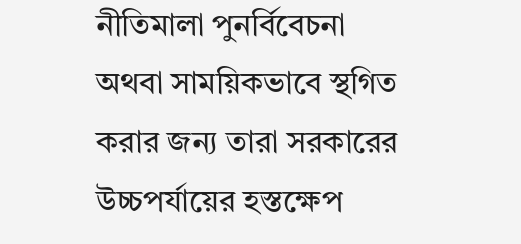নীতিমালা পুনর্বিবেচনা অথবা সাময়িকভাবে স্থগিত করার জন্য তারা সরকারের উচ্চপর্যায়ের হস্তক্ষেপ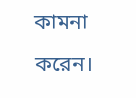কামনা করেন।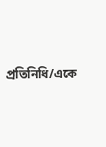প্রতিনিধি/একে